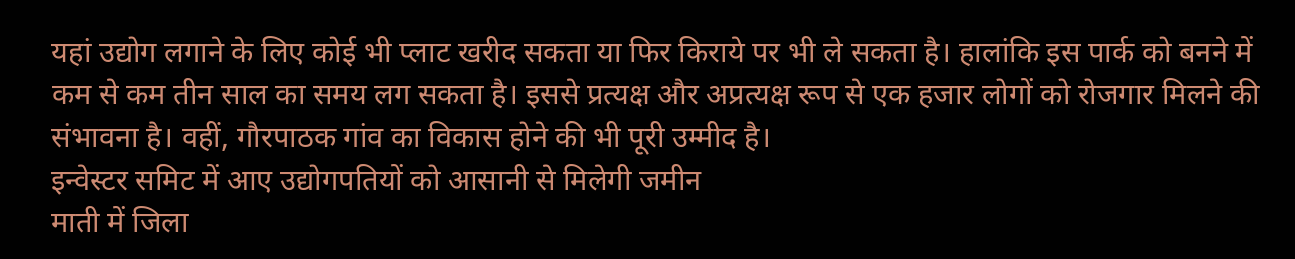यहां उद्योग लगाने के लिए कोई भी प्लाट खरीद सकता या फिर किराये पर भी ले सकता है। हालांकि इस पार्क को बनने में कम से कम तीन साल का समय लग सकता है। इससे प्रत्यक्ष और अप्रत्यक्ष रूप से एक हजार लोगों को रोजगार मिलने की संभावना है। वहीं, गौरपाठक गांव का विकास होने की भी पूरी उम्मीद है।
इन्वेस्टर समिट में आए उद्योगपतियों को आसानी से मिलेगी जमीन
माती में जिला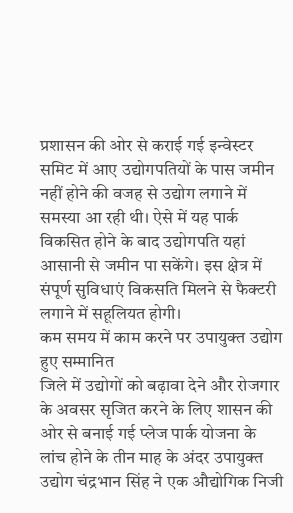प्रशासन की ओर से कराई गई इन्वेस्टर समिट में आए उद्योगपतियों के पास जमीन नहीं होने की वजह से उद्योग लगाने में समस्या आ रही थी। ऐसे में यह पार्क विकसित होने के बाद उद्योगपति यहां आसानी से जमीन पा सकेंगे। इस क्षेत्र में संपूर्ण सुविधाएं विकसति मिलने से फैक्टरी लगाने में सहूलियत होगी।
कम समय में काम करने पर उपायुक्त उद्योग हुए सम्मानित
जिले में उद्योगों को बढ़ावा देने और रोजगार के अवसर सृजित करने के लिए शासन की ओर से बनाई गई प्लेज पार्क योजना के लांच होने के तीन माह के अंदर उपायुक्त उद्योग चंद्रभान सिंह ने एक औद्योगिक निजी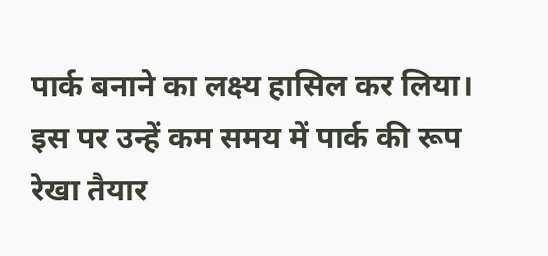पार्क बनाने का लक्ष्य हासिल कर लिया। इस पर उन्हें कम समय में पार्क की रूप रेखा तैयार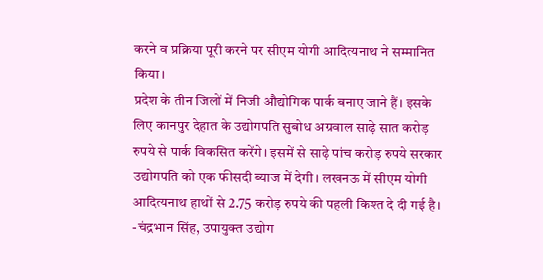करने व प्रक्रिया पूरी करने पर सीएम योगी आदित्यनाथ ने सम्मानित किया।
प्रदेश के तीन जिलों में निजी औद्योगिक पार्क बनाए जाने हैं। इसके लिए कानपुर देहात के उद्योगपति सुबोध अग्रवाल साढ़े सात करोड़ रुपये से पार्क विकसित करेंगे। इसमें से साढ़े पांच करोड़ रुपये सरकार उद्योगपति को एक फीसदी ब्याज में देगी। लखनऊ में सीएम योगी आदित्यनाथ हाथों से 2.75 करोड़ रुपये की पहली किश्त दे दी गई है। -चंद्रभान सिंह, उपायुक्त उद्योग